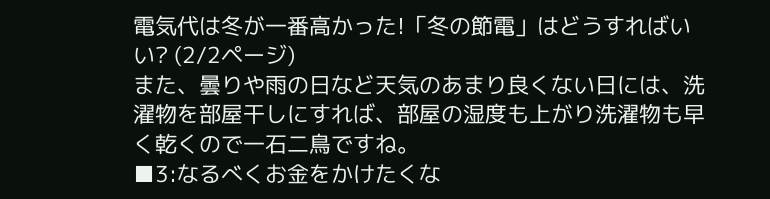電気代は冬が一番高かった!「冬の節電」はどうすればいい? (2/2ページ)
また、曇りや雨の日など天気のあまり良くない日には、洗濯物を部屋干しにすれば、部屋の湿度も上がり洗濯物も早く乾くので一石二鳥ですね。
■3:なるべくお金をかけたくな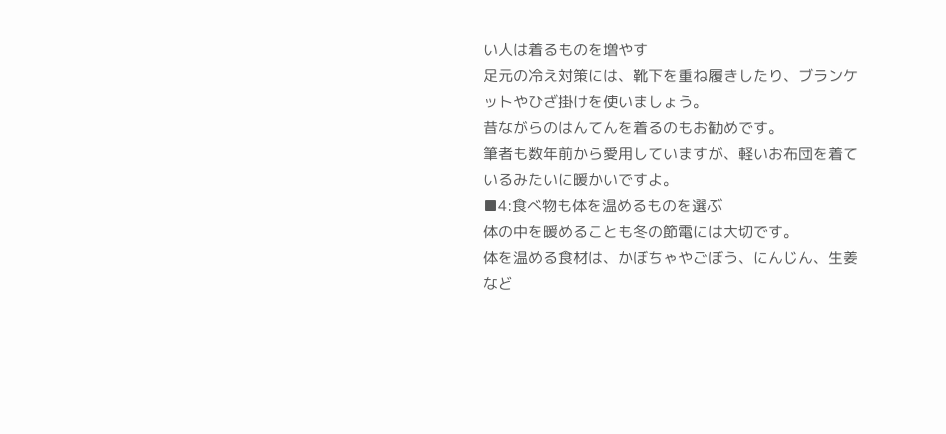い人は着るものを増やす
足元の冷え対策には、靴下を重ね履きしたり、ブランケットやひざ掛けを使いましょう。
昔ながらのはんてんを着るのもお勧めです。
筆者も数年前から愛用していますが、軽いお布団を着ているみたいに暖かいですよ。
■4:食べ物も体を温めるものを選ぶ
体の中を暖めることも冬の節電には大切です。
体を温める食材は、かぼちゃやごぼう、にんじん、生姜など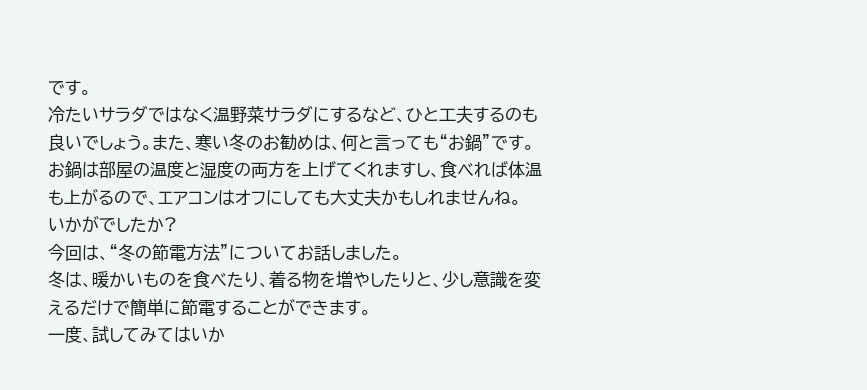です。
冷たいサラダではなく温野菜サラダにするなど、ひと工夫するのも良いでしょう。また、寒い冬のお勧めは、何と言っても“お鍋”です。
お鍋は部屋の温度と湿度の両方を上げてくれますし、食べれば体温も上がるので、エアコンはオフにしても大丈夫かもしれませんね。
いかがでしたか?
今回は、“冬の節電方法”についてお話しました。
冬は、暖かいものを食べたり、着る物を増やしたりと、少し意識を変えるだけで簡単に節電することができます。
一度、試してみてはいか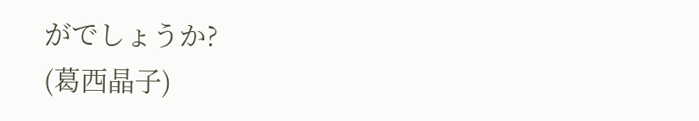がでしょうか?
(葛西晶子)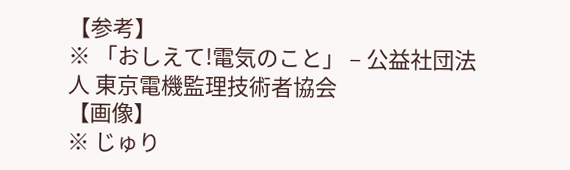【参考】
※ 「おしえて!電気のこと」 – 公益社団法人 東京電機監理技術者協会
【画像】
※ じゅり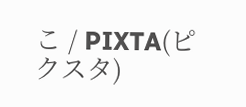こ / PIXTA(ピクスタ)